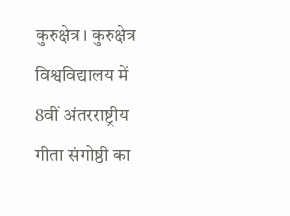कुरुक्षेत्र। कुरुक्षेत्र विश्वविद्यालय में 8वीं अंतरराष्ट्रीय गीता संगोष्ठी का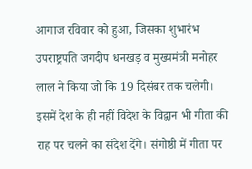आगाज रविवार को हुआ, जिसका शुभारंभ उपराष्ट्रपति जगदीप धनखड़ व मुख्यमंत्री मनोहर लाल ने किया जो कि 19 दिसंबर तक चलेगी। इसमें देश के ही नहीं विदेश के विद्वान भी गीता की राह पर चलने का संदेश देंगे। संगोष्ठी में गीता पर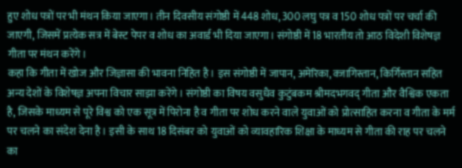हुए शोध पत्रों पर भी मंथन किया जाएगा। तीन दिवसीय संगोष्ठी में 448 शोध, 300 लघु पत्र व 150 शोध पत्रों पर चर्चा की जाएगी, जिसमें प्रत्येक सत्र में बेस्ट पेपर व शोध का अवार्ड भी दिया जाएगा। संगोष्ठी में 18 भारतीय तो आठ विदेशी विशेषज्ञ गीता पर मंथन करेंगे।
कहा कि गीता में खोज और जिज्ञासा की भावना निहित है। इस संगोष्ठी में जापान, अमेरिका, क्जागिस्तान, किर्गिस्तान सहित अन्य देशों के विशेषज्ञ अपना विचार साझा करेंगे। संगोष्ठी का विषय वसुधैव कुटुंबकम श्रीमदभगवद् गीता और वैश्विक एकता है, जिसके माध्यम से पूरे विश्व को एक सूत्र में पिरोना है व गीता पर शोध करने वाले युवाओं को प्रोत्साहित करना व गीता के मर्म पर चलने का संदेश देना है। इसी के साथ 18 दिसंबर को युवाओं को व्यावहारिक शिक्षा के माध्यम से गीता की राह पर चलने का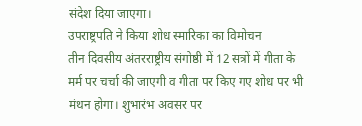संदेश दिया जाएगा।
उपराष्ट्रपति ने किया शोध स्मारिका का विमोचन
तीन दिवसीय अंतरराष्ट्रीय संगोष्ठी में 12 सत्रों में गीता के मर्म पर चर्चा की जाएगी व गीता पर किए गए शोध पर भी मंथन होगा। शुभारंभ अवसर पर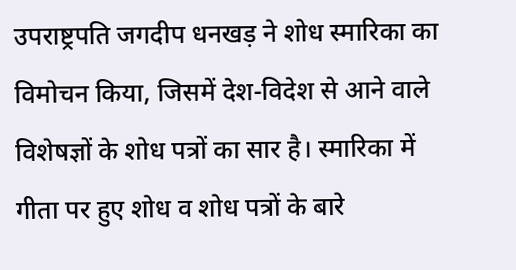उपराष्ट्रपति जगदीप धनखड़ ने शोध स्मारिका का विमोचन किया, जिसमें देश-विदेश से आने वाले विशेषज्ञों के शोध पत्रों का सार है। स्मारिका में गीता पर हुए शोध व शोध पत्रों के बारे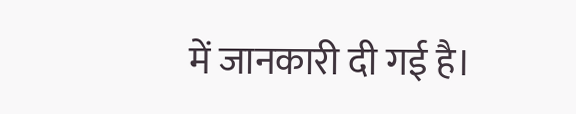में जानकारी दी गई है।